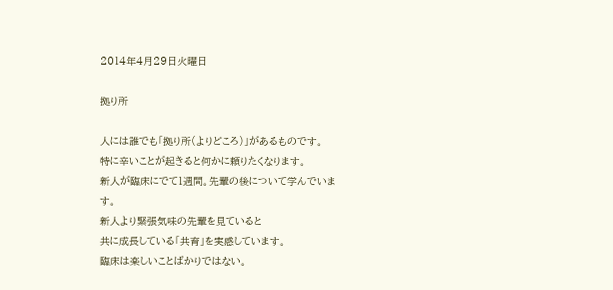2014年4月29日火曜日

拠り所

人には誰でも「拠り所(よりどころ)」があるものです。
特に辛いことが起きると何かに頼りたくなります。
新人が臨床にでて1週間。先輩の後について学んでいます。
新人より緊張気味の先輩を見ていると
共に成長している「共育」を実感しています。
臨床は楽しいことばかりではない。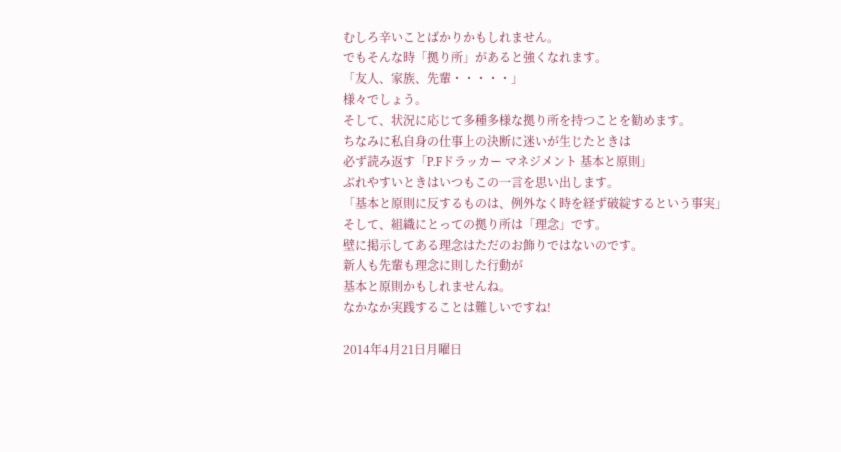むしろ辛いことばかりかもしれません。
でもそんな時「拠り所」があると強くなれます。
「友人、家族、先輩・・・・・」
様々でしょう。
そして、状況に応じて多種多様な拠り所を持つことを勧めます。
ちなみに私自身の仕事上の決断に迷いが生じたときは
必ず読み返す「P.Fドラッカー マネジメント 基本と原則」
ぶれやすいときはいつもこの一言を思い出します。
「基本と原則に反するものは、例外なく時を経ず破綻するという事実」
そして、組織にとっての拠り所は「理念」です。
壁に掲示してある理念はただのお飾りではないのです。
新人も先輩も理念に則した行動が
基本と原則かもしれませんね。
なかなか実践することは難しいですね!

2014年4月21日月曜日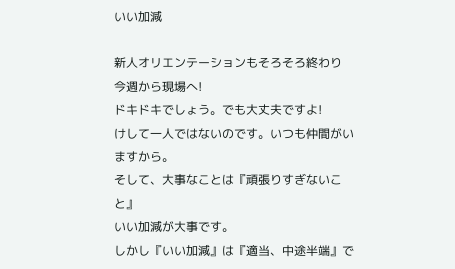いい加減

新人オリエンテーションもそろそろ終わり
今週から現場へ!
ドキドキでしょう。でも大丈夫ですよ!
けして一人ではないのです。いつも仲間がいますから。
そして、大事なことは『頑張りすぎないこと』
いい加減が大事です。
しかし『いい加減』は『適当、中途半端』で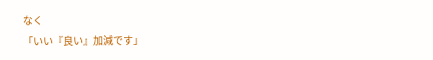なく
「いい『良い』加減です」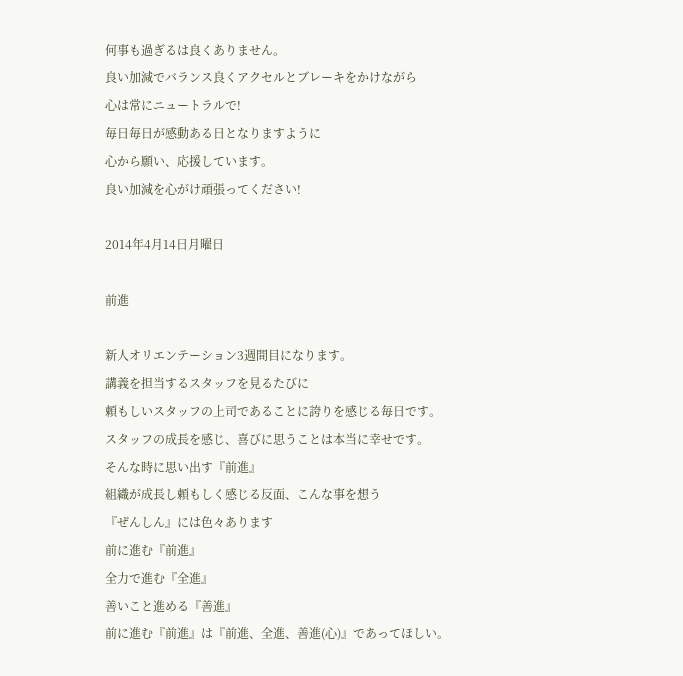何事も過ぎるは良くありません。
良い加減でバランス良くアクセルとブレーキをかけながら
心は常にニュートラルで!
毎日毎日が感動ある日となりますように
心から願い、応援しています。
良い加減を心がけ頑張ってください!

2014年4月14日月曜日

前進

新人オリエンテーション3週間目になります。
講義を担当するスタッフを見るたびに
頼もしいスタッフの上司であることに誇りを感じる毎日です。
スタッフの成長を感じ、喜びに思うことは本当に幸せです。
そんな時に思い出す『前進』
組織が成長し頼もしく感じる反面、こんな事を想う
『ぜんしん』には色々あります
前に進む『前進』
全力で進む『全進』
善いこと進める『善進』
前に進む『前進』は『前進、全進、善進(心)』であってほしい。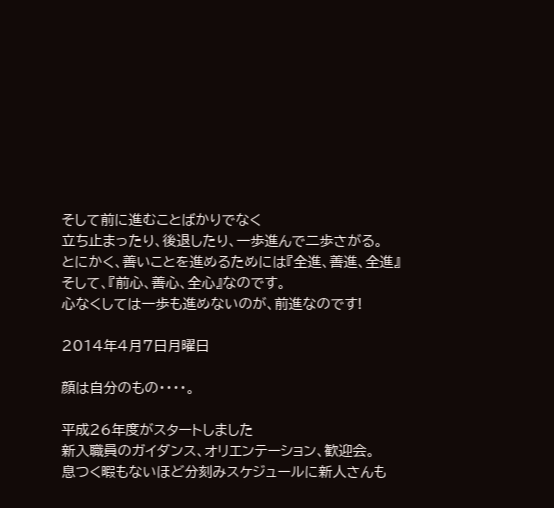そして前に進むことばかりでなく
立ち止まったり、後退したり、一歩進んで二歩さがる。
とにかく、善いことを進めるためには『全進、善進、全進』
そして、『前心、善心、全心』なのです。
心なくしては一歩も進めないのが、前進なのです!

2014年4月7日月曜日

顔は自分のもの・・・・。

平成26年度がスタートしました
新入職員のガイダンス、オリエンテーション、歓迎会。
息つく暇もないほど分刻みスケジュールに新人さんも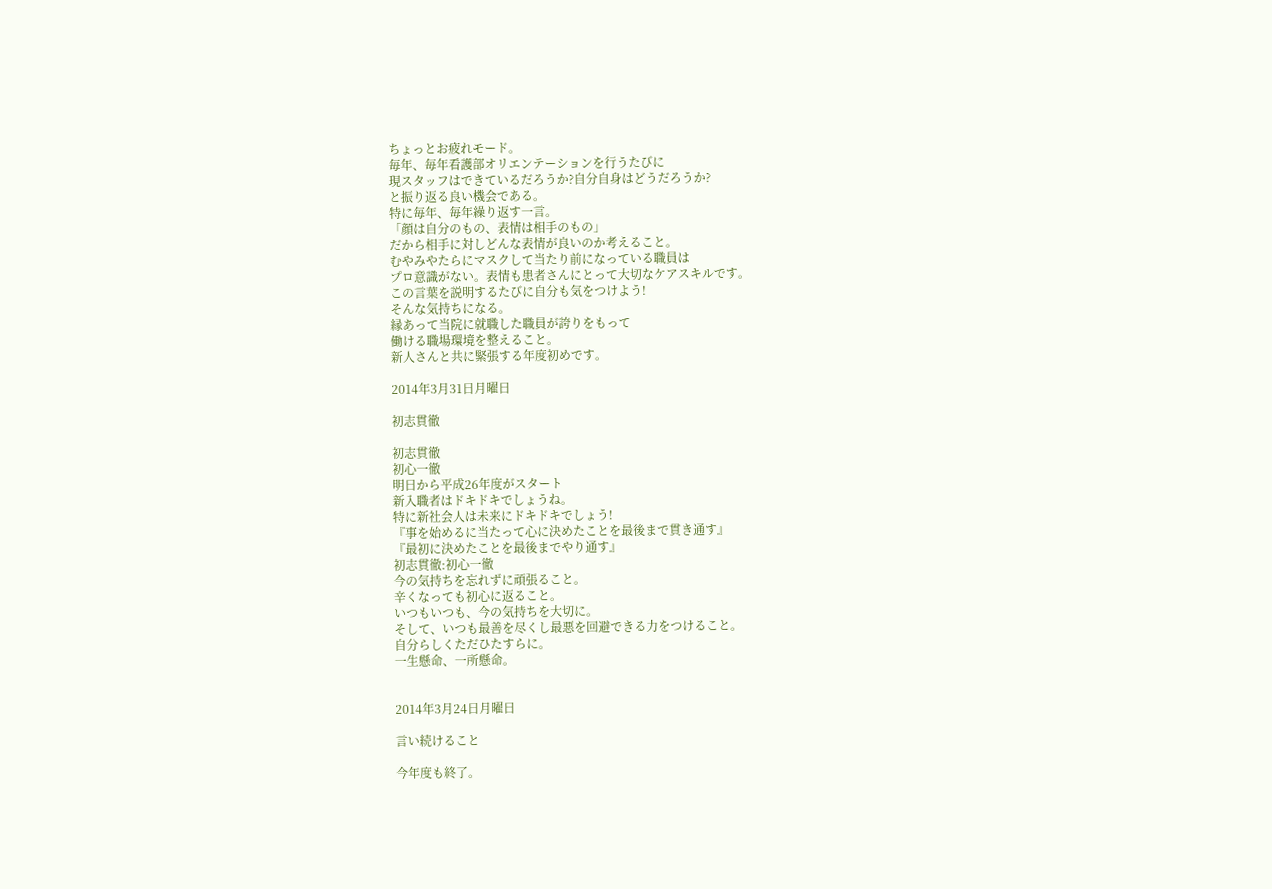ちょっとお疲れモード。
毎年、毎年看護部オリエンテーションを行うたびに
現スタッフはできているだろうか?自分自身はどうだろうか?
と振り返る良い機会である。
特に毎年、毎年繰り返す一言。
「顔は自分のもの、表情は相手のもの」
だから相手に対しどんな表情が良いのか考えること。
むやみやたらにマスクして当たり前になっている職員は
プロ意識がない。表情も患者さんにとって大切なケアスキルです。
この言葉を説明するたびに自分も気をつけよう!
そんな気持ちになる。
縁あって当院に就職した職員が誇りをもって
働ける職場環境を整えること。
新人さんと共に緊張する年度初めです。

2014年3月31日月曜日

初志貫徹

初志貫徹
初心一徹
明日から平成26年度がスタート
新入職者はドキドキでしょうね。
特に新社会人は未来にドキドキでしょう!
『事を始めるに当たって心に決めたことを最後まで貫き通す』
『最初に決めたことを最後までやり通す』
初志貫徹:初心一徹
今の気持ちを忘れずに頑張ること。
辛くなっても初心に返ること。
いつもいつも、今の気持ちを大切に。
そして、いつも最善を尽くし最悪を回避できる力をつけること。
自分らしくただひたすらに。
一生懸命、一所懸命。


2014年3月24日月曜日

言い続けること

今年度も終了。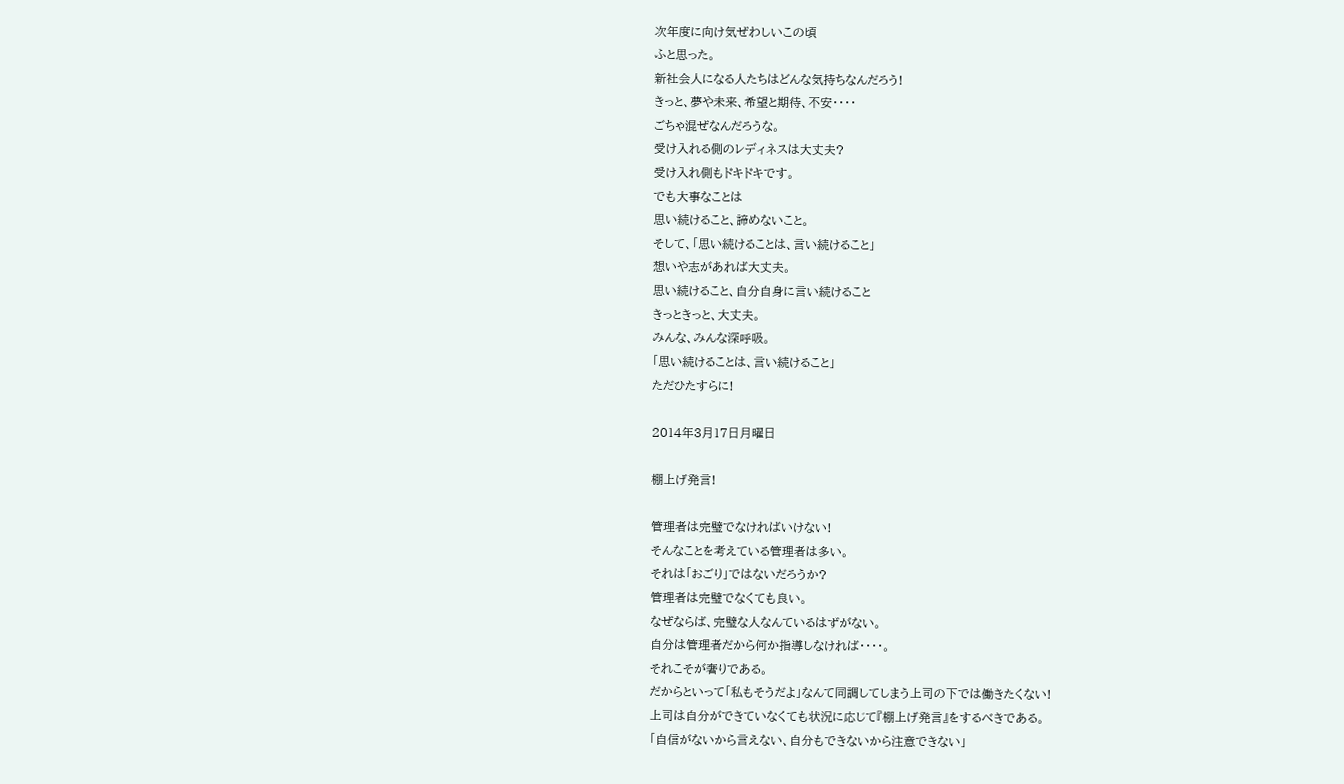次年度に向け気ぜわしいこの頃
ふと思った。
新社会人になる人たちはどんな気持ちなんだろう!
きっと、夢や未来、希望と期待、不安・・・・
ごちゃ混ぜなんだろうな。
受け入れる側のレディネスは大丈夫?
受け入れ側もドキドキです。
でも大事なことは
思い続けること、諦めないこと。
そして、「思い続けることは、言い続けること」
想いや志があれば大丈夫。
思い続けること、自分自身に言い続けること
きっときっと、大丈夫。
みんな、みんな深呼吸。
「思い続けることは、言い続けること」
ただひたすらに!

2014年3月17日月曜日

棚上げ発言!

管理者は完璧でなければいけない!
そんなことを考えている管理者は多い。
それは「おごり」ではないだろうか?
管理者は完璧でなくても良い。
なぜならば、完璧な人なんているはずがない。
自分は管理者だから何か指導しなければ・・・・。
それこそが奢りである。
だからといって「私もそうだよ」なんて同調してしまう上司の下では働きたくない!
上司は自分ができていなくても状況に応じて『棚上げ発言』をするべきである。
「自信がないから言えない、自分もできないから注意できない」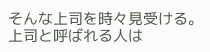そんな上司を時々見受ける。
上司と呼ばれる人は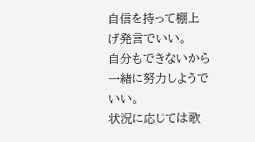自信を持って棚上げ発言でいい。
自分もできないから一緒に努力しようでいい。
状況に応じては歌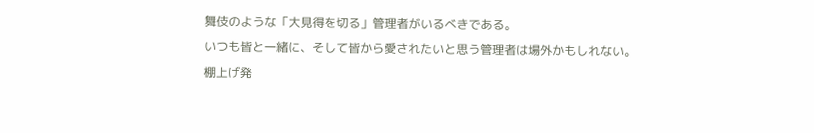舞伎のような「大見得を切る」管理者がいるべきである。
いつも皆と一緒に、そして皆から愛されたいと思う管理者は場外かもしれない。
棚上げ発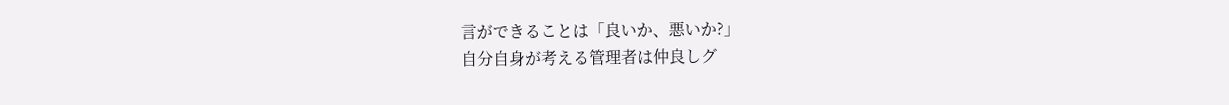言ができることは「良いか、悪いか?」
自分自身が考える管理者は仲良しグ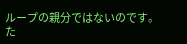ループの親分ではないのです。
た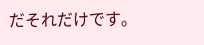だそれだけです。